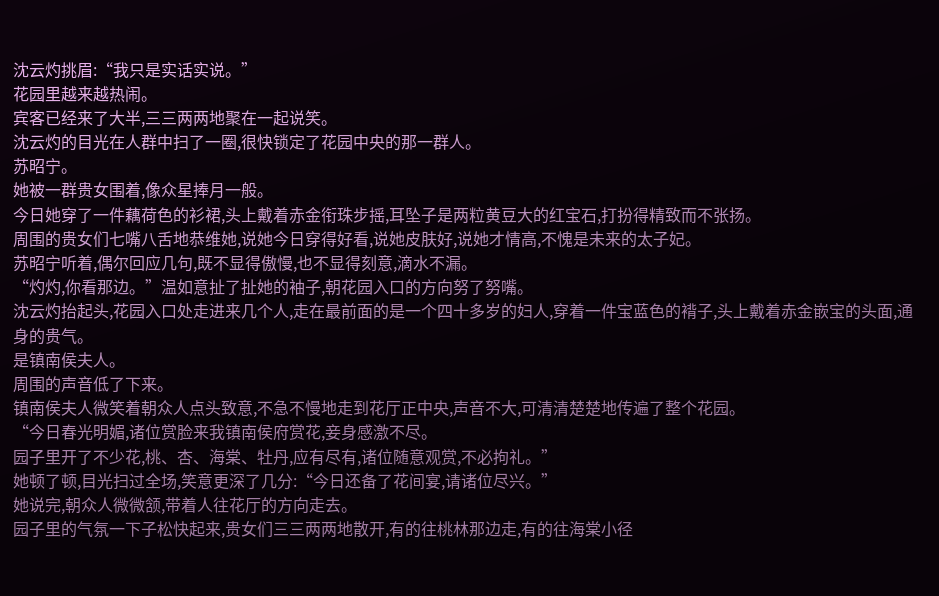沈云灼挑眉:“我只是实话实说。”
花园里越来越热闹。
宾客已经来了大半,三三两两地聚在一起说笑。
沈云灼的目光在人群中扫了一圈,很快锁定了花园中央的那一群人。
苏昭宁。
她被一群贵女围着,像众星捧月一般。
今日她穿了一件藕荷色的衫裙,头上戴着赤金衔珠步摇,耳坠子是两粒黄豆大的红宝石,打扮得精致而不张扬。
周围的贵女们七嘴八舌地恭维她,说她今日穿得好看,说她皮肤好,说她才情高,不愧是未来的太子妃。
苏昭宁听着,偶尔回应几句,既不显得傲慢,也不显得刻意,滴水不漏。
“灼灼,你看那边。”温如意扯了扯她的袖子,朝花园入口的方向努了努嘴。
沈云灼抬起头,花园入口处走进来几个人,走在最前面的是一个四十多岁的妇人,穿着一件宝蓝色的褙子,头上戴着赤金嵌宝的头面,通身的贵气。
是镇南侯夫人。
周围的声音低了下来。
镇南侯夫人微笑着朝众人点头致意,不急不慢地走到花厅正中央,声音不大,可清清楚楚地传遍了整个花园。
“今日春光明媚,诸位赏脸来我镇南侯府赏花,妾身感激不尽。
园子里开了不少花,桃、杏、海棠、牡丹,应有尽有,诸位随意观赏,不必拘礼。”
她顿了顿,目光扫过全场,笑意更深了几分:“今日还备了花间宴,请诸位尽兴。”
她说完,朝众人微微颔,带着人往花厅的方向走去。
园子里的气氛一下子松快起来,贵女们三三两两地散开,有的往桃林那边走,有的往海棠小径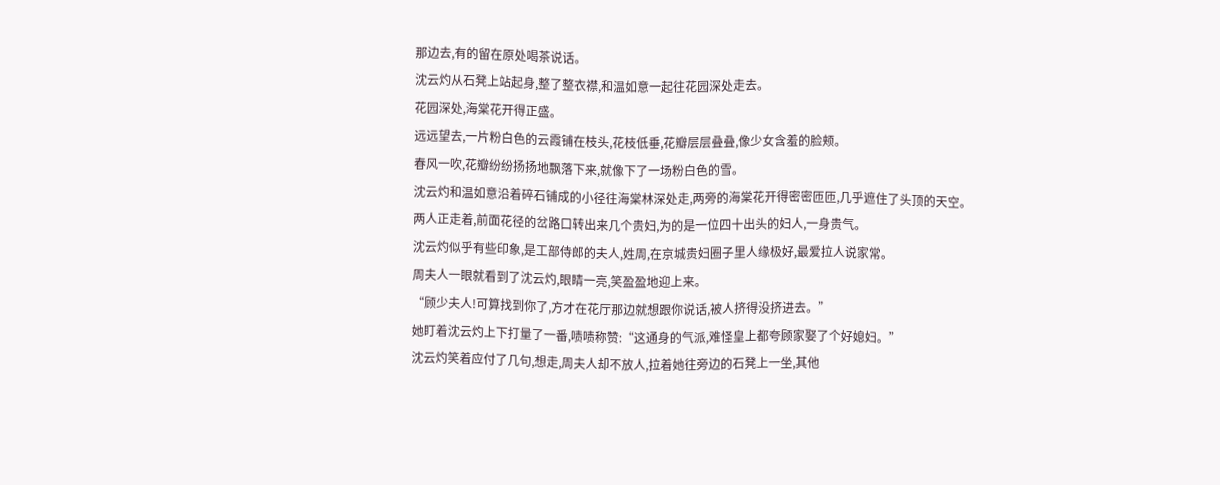那边去,有的留在原处喝茶说话。
沈云灼从石凳上站起身,整了整衣襟,和温如意一起往花园深处走去。
花园深处,海棠花开得正盛。
远远望去,一片粉白色的云霞铺在枝头,花枝低垂,花瓣层层叠叠,像少女含羞的脸颊。
春风一吹,花瓣纷纷扬扬地飘落下来,就像下了一场粉白色的雪。
沈云灼和温如意沿着碎石铺成的小径往海棠林深处走,两旁的海棠花开得密密匝匝,几乎遮住了头顶的天空。
两人正走着,前面花径的岔路口转出来几个贵妇,为的是一位四十出头的妇人,一身贵气。
沈云灼似乎有些印象,是工部侍郎的夫人,姓周,在京城贵妇圈子里人缘极好,最爱拉人说家常。
周夫人一眼就看到了沈云灼,眼睛一亮,笑盈盈地迎上来。
“顾少夫人!可算找到你了,方才在花厅那边就想跟你说话,被人挤得没挤进去。”
她盯着沈云灼上下打量了一番,啧啧称赞:“这通身的气派,难怪皇上都夸顾家娶了个好媳妇。”
沈云灼笑着应付了几句,想走,周夫人却不放人,拉着她往旁边的石凳上一坐,其他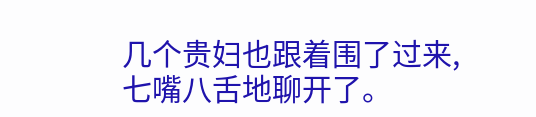几个贵妇也跟着围了过来,七嘴八舌地聊开了。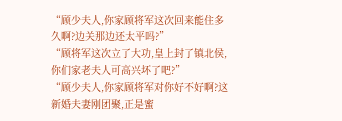“顾少夫人,你家顾将军这次回来能住多久啊?边关那边还太平吗?”
“顾将军这次立了大功,皇上封了镇北侯,你们家老夫人可高兴坏了吧?”
“顾少夫人,你家顾将军对你好不好啊?这新婚夫妻刚团聚,正是蜜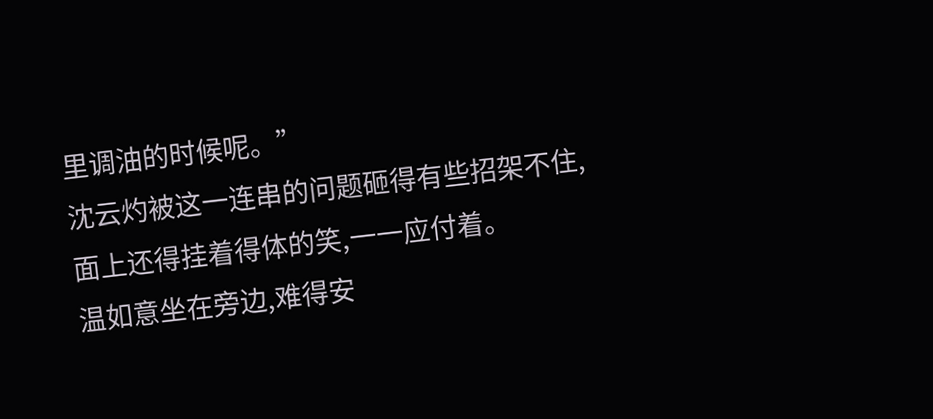里调油的时候呢。”
沈云灼被这一连串的问题砸得有些招架不住,面上还得挂着得体的笑,一一应付着。
温如意坐在旁边,难得安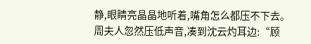静,眼睛亮晶晶地听着,嘴角怎么都压不下去。
周夫人忽然压低声音,凑到沈云灼耳边:“顾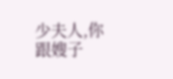少夫人,你跟嫂子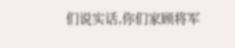们说实话,你们家顾将军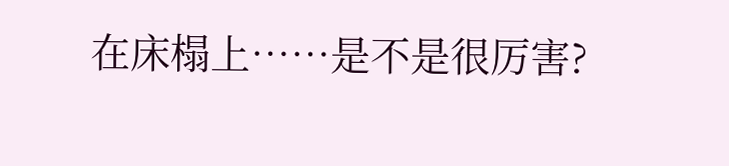在床榻上……是不是很厉害?